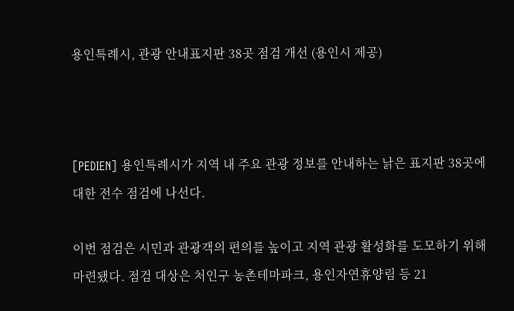용인특례시, 관광 안내표지판 38곳 점검 개선 (용인시 제공)



[PEDIEN] 용인특례시가 지역 내 주요 관광 정보를 안내하는 낡은 표지판 38곳에 대한 전수 점검에 나선다.

이번 점검은 시민과 관광객의 편의를 높이고 지역 관광 활성화를 도모하기 위해 마련됐다. 점검 대상은 처인구 농촌테마파크, 용인자연휴양림 등 21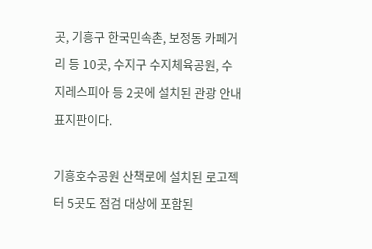곳, 기흥구 한국민속촌, 보정동 카페거리 등 10곳, 수지구 수지체육공원, 수지레스피아 등 2곳에 설치된 관광 안내표지판이다.

기흥호수공원 산책로에 설치된 로고젝터 5곳도 점검 대상에 포함된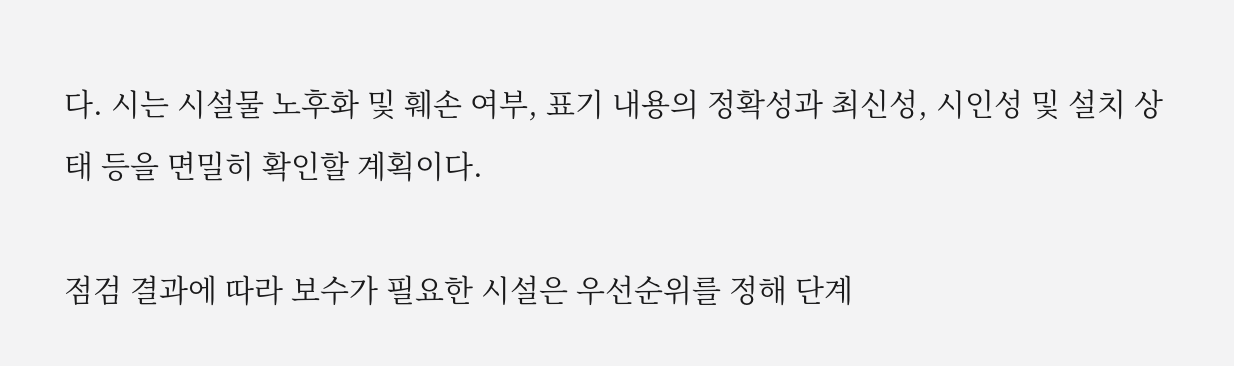다. 시는 시설물 노후화 및 훼손 여부, 표기 내용의 정확성과 최신성, 시인성 및 설치 상태 등을 면밀히 확인할 계획이다.

점검 결과에 따라 보수가 필요한 시설은 우선순위를 정해 단계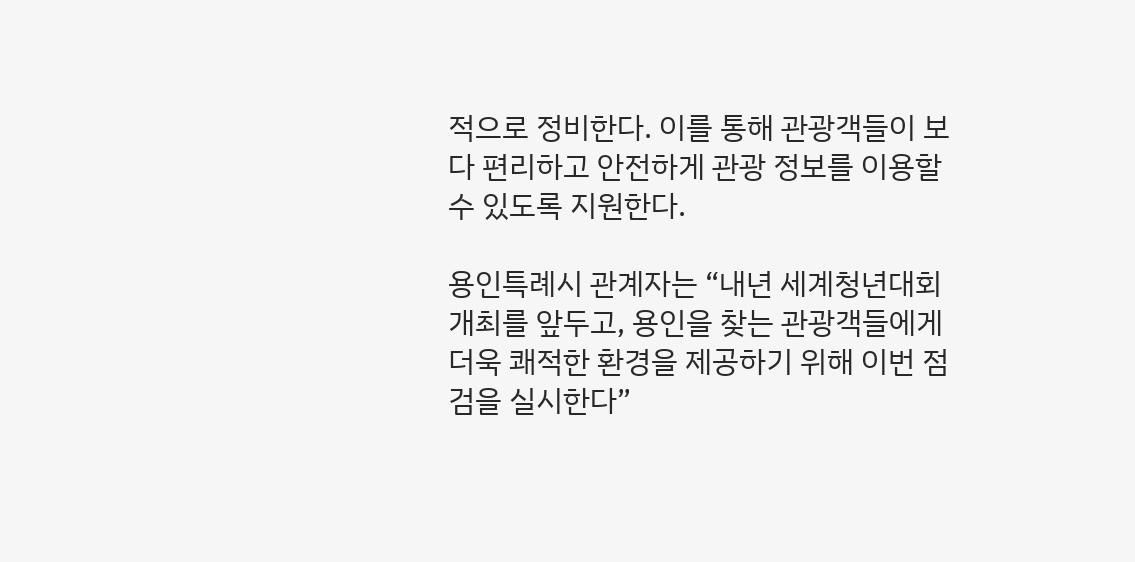적으로 정비한다. 이를 통해 관광객들이 보다 편리하고 안전하게 관광 정보를 이용할 수 있도록 지원한다.

용인특례시 관계자는 “내년 세계청년대회 개최를 앞두고, 용인을 찾는 관광객들에게 더욱 쾌적한 환경을 제공하기 위해 이번 점검을 실시한다”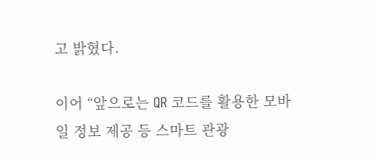고 밝혔다.

이어 “앞으로는 QR 코드를 활용한 모바일 정보 제공 등 스마트 관광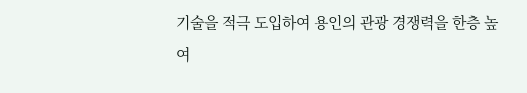기술을 적극 도입하여 용인의 관광 경쟁력을 한층 높여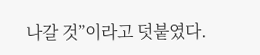나갈 것”이라고 덧붙였다.